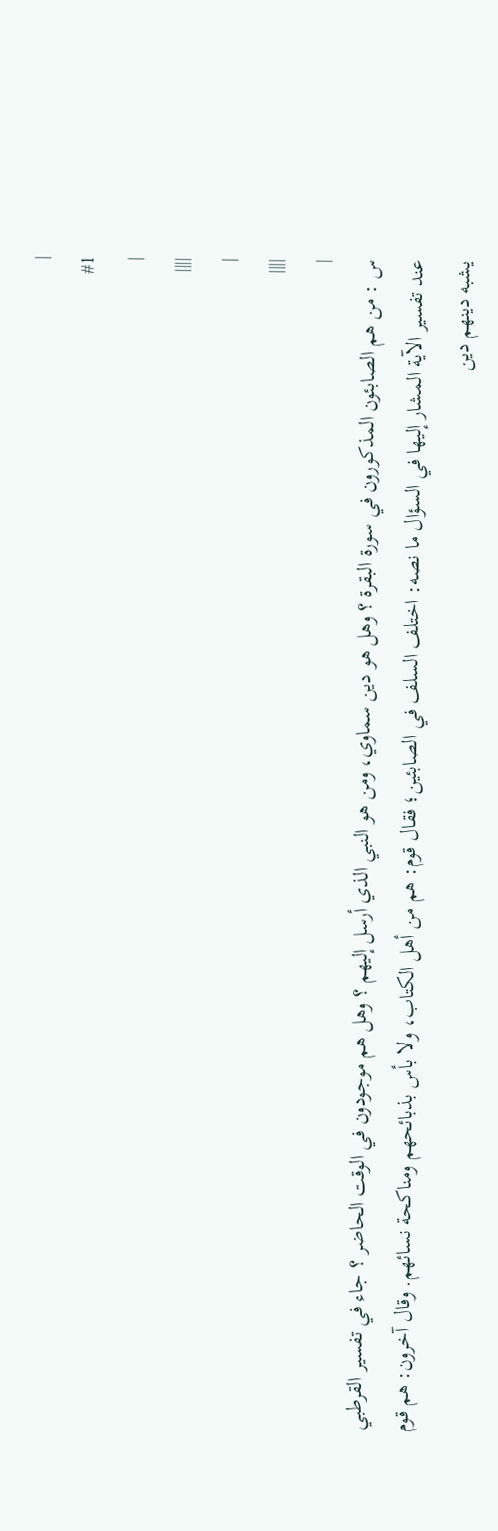|
#1
|
||||
|
||||
|
س : من هم الصابئون المذكورون في سورة البقرة ؟ وهل هو دين سماوي، ومن هو النبي الذي أرسل إليهم ؟ وهل هم موجودون في الوقت الحاضر ؟ جاء في تفسير القرطبي عند تفسير الآية المشار إليها في السؤال ما نصه: اختلف السلف في الصابئين؛ فقال قوم: هم من أهل الكتاب، ولا بأس بذبائحهم ومناكحة نسائهم. وقال آخرون: هم قوم يشبه دينهم دين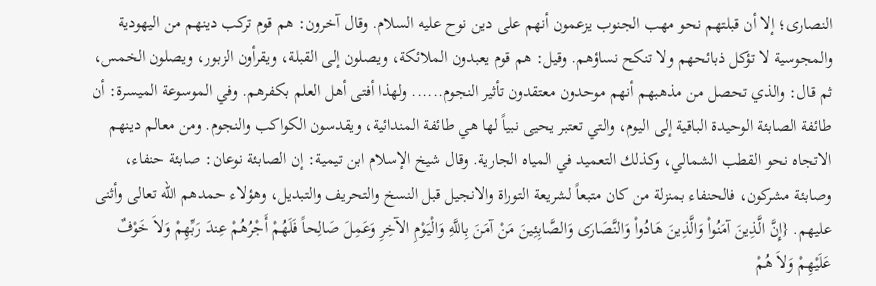النصارى؛ إلا أن قبلتهم نحو مهب الجنوب يزعمون أنهم على دين نوح عليه السلام. وقال آخرون: هم قوم تركب دينهم من اليهودية والمجوسية لا تؤكل ذبائحهم ولا تنكح نساؤهم. وقيل: هم قوم يعبدون الملائكة، ويصلون إلى القبلة، ويقرأون الزبور، ويصلون الخمس، ثم قال: والذي تحصل من مذهبهم أنهم موحدون معتقدون تأثير النجوم...... ولهذا أفتى أهل العلم بكفرهم. وفي الموسوعة الميسرة: أن طائفة الصابئة الوحيدة الباقية إلى اليوم، والتي تعتبر يحيى نبياً لها هي طائفة المندائية، ويقدسون الكواكب والنجوم. ومن معالم دينهم الاتجاه نحو القطب الشمالي، وكذلك التعميد في المياه الجارية. وقال شيخ الإسلام ابن تيمية: إن الصابئة نوعان: صابئة حنفاء، وصابئة مشركون، فالحنفاء بمنزلة من كان متبعاً لشريعة التوراة والانجيل قبل النسخ والتحريف والتبديل، وهؤلاء حمدهم الله تعالى وأثنى عليهم. {إِنَّ الَّذِينَ آمَنُواْ وَالَّذِينَ هَادُواْ وَالنَّصَارَى وَالصَّابِئِينَ مَنْ آمَنَ بِاللَّهِ وَالْيَوْمِ الآخِرِ وَعَمِلَ صَالِحاً فَلَهُمْ أَجْرُهُمْ عِندَ رَبِّهِمْ وَلاَ خَوْفٌ عَلَيْهِمْ وَلاَ هُمْ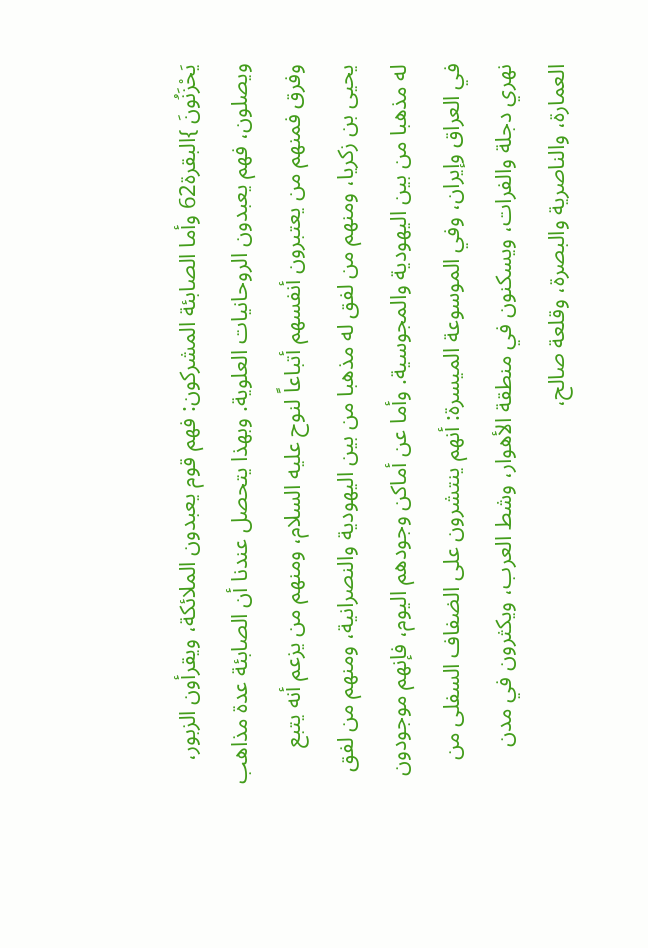يَحْزَنُونَ }البقرة62 وأما الصابئة المشركون: فهم قوم يعبدون الملائكة، ويقرأون الزبور، ويصلون، فهم يعبدون الروحانيات العلوية. وبهذا يتحصل عندنا أن الصابئة عدة مذاهب وفرق فمنهم من يعتبرون أنفسهم أتباعاً لنوح عليه السلام، ومنهم من يزعم أنه يتبع يحيى بن زكريا، ومنهم من لفق له مذهبا من بين اليهودية والنصرانية، ومنهم من لفق له مذهبا من بين اليهودية والمجوسية. وأما عن أماكن وجودهم اليوم، فإنهم موجودون في العراق وإيران، وفي الموسوعة الميسرة: أنهم ينتشرون على الضفاف السفلى من نهري دجلة والفرات، ويسكنون في منطقة الأهوار، وشط العرب، ويكثرون في مدن العمارة، والناصرية والبصرة، وقلعة صالح،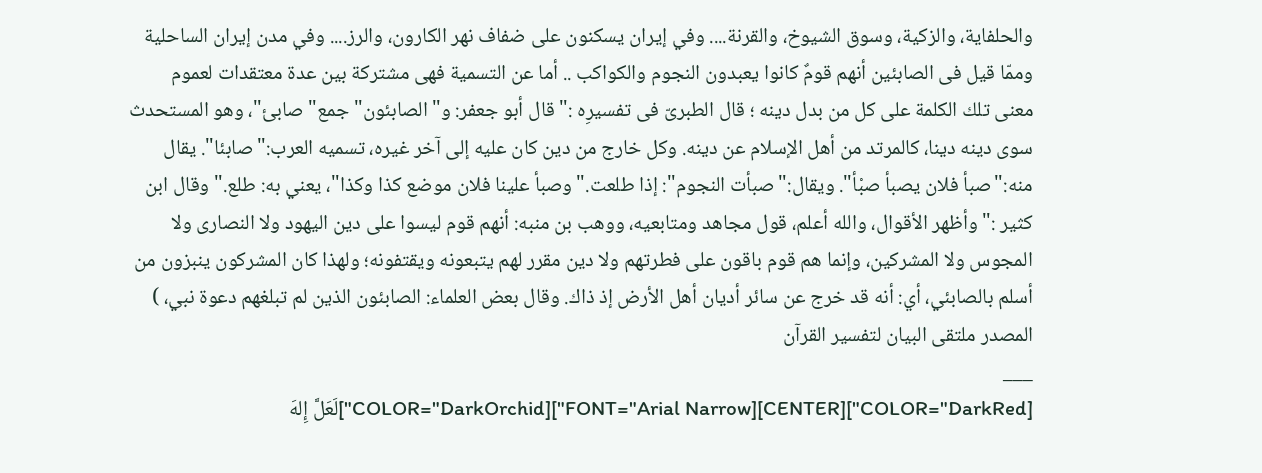والحلفاية، والزكية، وسوق الشيوخ، والقرنة.... وفي إيران يسكنون على ضفاف نهر الكارون، والرز.... وفي مدن إيران الساحلية وممّا قيل فى الصابئين أنهم قومٌ كانوا يعبدون النجوم والكواكب .. أما عن التسمية فهى مشتركة بين عدة معتقدات لعموم معنى تلك الكلمة على كل من بدل دينه ؛ قال الطبرىّ فى تفسيرِه :" قال أبو جعفر: و"الصابئون" جمع"صابئ"، وهو المستحدث سوى دينه دينا، كالمرتد من أهل الإسلام عن دينه. وكل خارج من دين كان عليه إلى آخر غيره، تسميه العرب:"صابئا". يقال منه:"صبأ فلان يصبأ صبْأ". ويقال:"صبأت النجوم": إذا طلعت."وصبأ علينا فلان موضع كذا وكذا"، يعني به: طلع." وقال ابن كثير :" وأظهر الأقوال، والله أعلم، قول مجاهد ومتابعيه، ووهب بن منبه: أنهم قوم ليسوا على دين اليهود ولا النصارى ولا المجوس ولا المشركين، وإنما هم قوم باقون على فطرتهم ولا دين مقرر لهم يتبعونه ويقتفونه؛ ولهذا كان المشركون ينبزون من أسلم بالصابئي، أي: أنه قد خرج عن سائر أديان أهل الأرض إذ ذاك. وقال بعض العلماء: الصابئون الذين لم تبلغهم دعوة نبي، ) المصدر ملتقى البيان لتفسير القرآن
___
[COLOR="DarkRed"][CENTER][FONT="Arial Narrow"][COLOR="DarkOrchid"]لَعَلَّ إِلهَ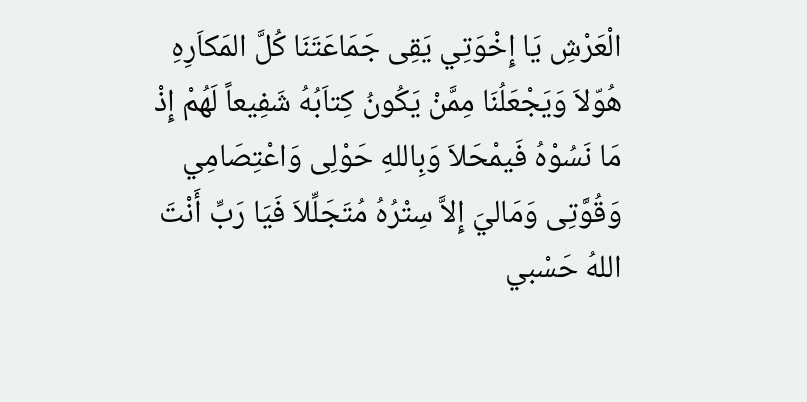الْعَرْشِ يَا إِخْوَتِي يَقِى جَمَاعَتَنَا كُلَّ المَكاَرِهِ هُوّلاَ وَيَجْعَلُنَا مِمَّنْ يَكُونُ كِتاَبُهُ شَفِيعاً لَهُمْ إِذْ مَا نَسُوْهُ فَيمْحَلاَ وَبِاللهِ حَوْلِى وَاعْتِصَامِي وَقُوَّتِى وَمَاليَ إِلاَّ سِتْرُهُ مُتَجَلِّلاَ فَيَا رَبِّ أَنْتَ اللهُ حَسْبي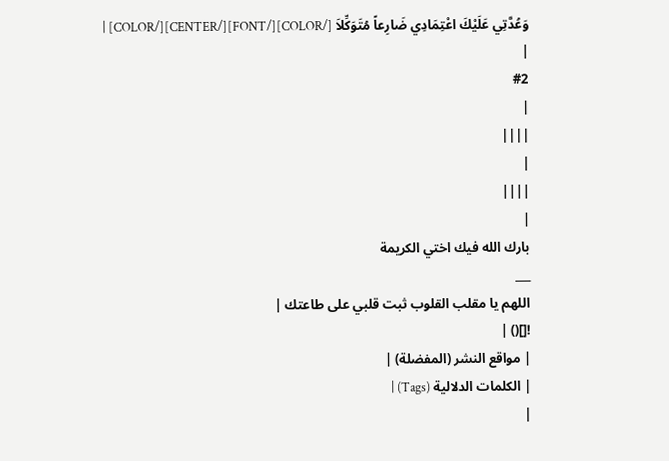وَعُدَّتِي عَلَيْكَ اعْتِمَادِي ضَارِعاً مُتَوَكِّلاَ [/COLOR][/FONT][/CENTER][/COLOR] |
|
#2
|
||||
|
||||
|
بارك الله فيك اختي الكريمة
___
اللهم يا مقلب القلوب ثبت قلبي على طاعتك |
![]() |
| مواقع النشر (المفضلة) |
| الكلمات الدلالية (Tags) |
|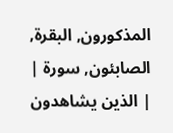المذكورون, البقرة, الصابئون, سورة |
| الذين يشاهدون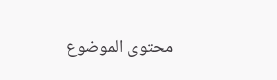محتوى الموضوع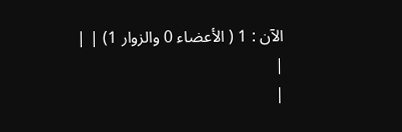الآن : 1 ( الأعضاء 0 والزوار 1) | |
|
|